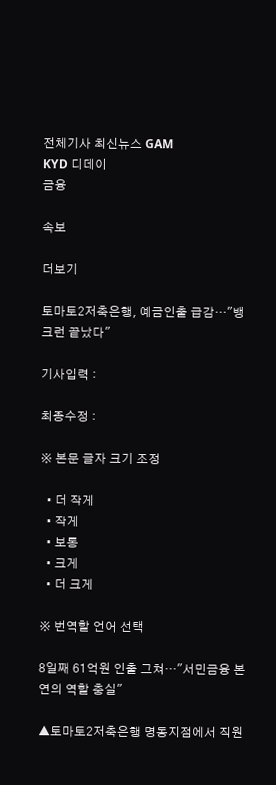전체기사 최신뉴스 GAM
KYD 디데이
금융

속보

더보기

토마토2저축은행, 예금인출 급감…"뱅크런 끝났다"

기사입력 :

최종수정 :

※ 본문 글자 크기 조정

  • 더 작게
  • 작게
  • 보통
  • 크게
  • 더 크게

※ 번역할 언어 선택

8일째 61억원 인출 그쳐…"서민금융 본연의 역할 충실"

▲토마토2저축은행 명동지점에서 직원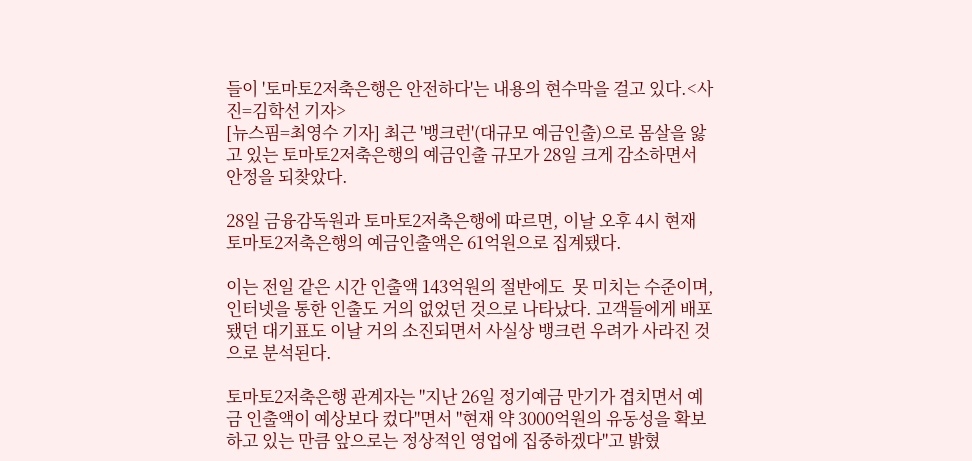들이 '토마토2저축은행은 안전하다'는 내용의 현수막을 걸고 있다.<사진=김학선 기자>
[뉴스핌=최영수 기자] 최근 '뱅크런'(대규모 예금인출)으로 몸살을 앓고 있는 토마토2저축은행의 예금인출 규모가 28일 크게 감소하면서 안정을 되찾았다.

28일 금융감독원과 토마토2저축은행에 따르면, 이날 오후 4시 현재 토마토2저축은행의 예금인출액은 61억원으로 집계됐다.

이는 전일 같은 시간 인출액 143억원의 절반에도  못 미치는 수준이며, 인터넷을 통한 인출도 거의 없었던 것으로 나타났다. 고객들에게 배포됐던 대기표도 이날 거의 소진되면서 사실상 뱅크런 우려가 사라진 것으로 분석된다.

토마토2저축은행 관계자는 "지난 26일 정기예금 만기가 겹치면서 예금 인출액이 예상보다 컸다"면서 "현재 약 3000억원의 유동성을 확보하고 있는 만큼 앞으로는 정상적인 영업에 집중하겠다"고 밝혔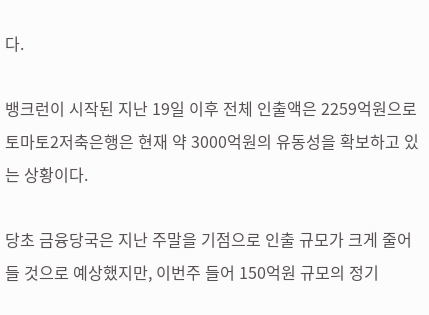다.

뱅크런이 시작된 지난 19일 이후 전체 인출액은 2259억원으로 토마토2저축은행은 현재 약 3000억원의 유동성을 확보하고 있는 상황이다.

당초 금융당국은 지난 주말을 기점으로 인출 규모가 크게 줄어들 것으로 예상했지만, 이번주 들어 150억원 규모의 정기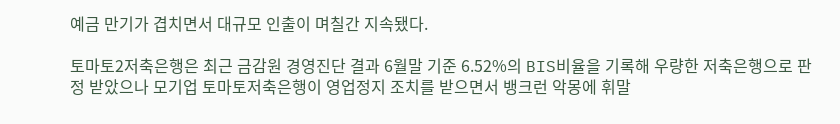예금 만기가 겹치면서 대규모 인출이 며칠간 지속됐다.

토마토2저축은행은 최근 금감원 경영진단 결과 6월말 기준 6.52%의 BIS비율을 기록해 우량한 저축은행으로 판정 받았으나 모기업 토마토저축은행이 영업정지 조치를 받으면서 뱅크런 악몽에 휘말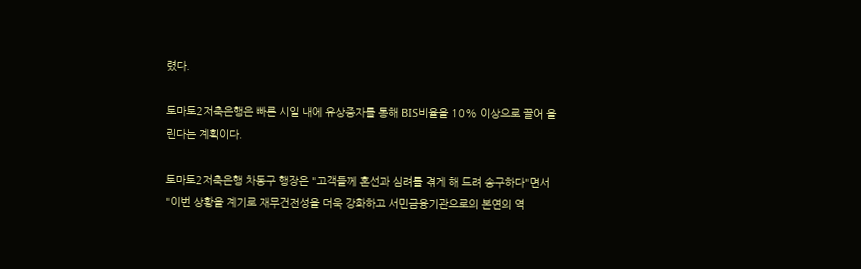렸다.

토마토2저축은행은 빠른 시일 내에 유상증자를 통해 BIS비율을 10% 이상으로 끌어 올린다는 계획이다.

토마토2저축은행 차동구 행장은 "고객들께 혼선과 심려를 겪게 해 드려 송구하다"면서 "이번 상황을 계기로 재무건전성을 더욱 강화하고 서민금융기관으로의 본연의 역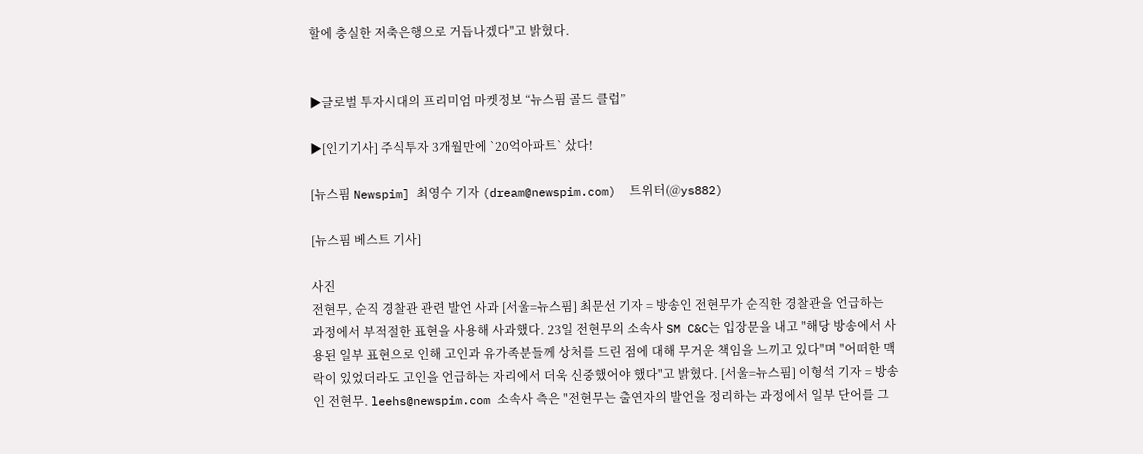할에 충실한 저축은행으로 거듭나겠다"고 밝혔다.


▶글로벌 투자시대의 프리미엄 마켓정보 “뉴스핌 골드 클럽”

▶[인기기사] 주식투자 3개월만에 `20억아파트` 샀다!

[뉴스핌 Newspim] 최영수 기자 (dream@newspim.com)  트위터(@ys882)

[뉴스핌 베스트 기사]

사진
전현무, 순직 경찰관 관련 발언 사과 [서울=뉴스핌] 최문선 기자 = 방송인 전현무가 순직한 경찰관을 언급하는 과정에서 부적절한 표현을 사용해 사과했다. 23일 전현무의 소속사 SM C&C는 입장문을 내고 "해당 방송에서 사용된 일부 표현으로 인해 고인과 유가족분들께 상처를 드린 점에 대해 무거운 책임을 느끼고 있다"며 "어떠한 맥락이 있었더라도 고인을 언급하는 자리에서 더욱 신중했어야 했다"고 밝혔다. [서울=뉴스핌] 이형석 기자 = 방송인 전현무. leehs@newspim.com 소속사 측은 "전현무는 출연자의 발언을 정리하는 과정에서 일부 단어를 그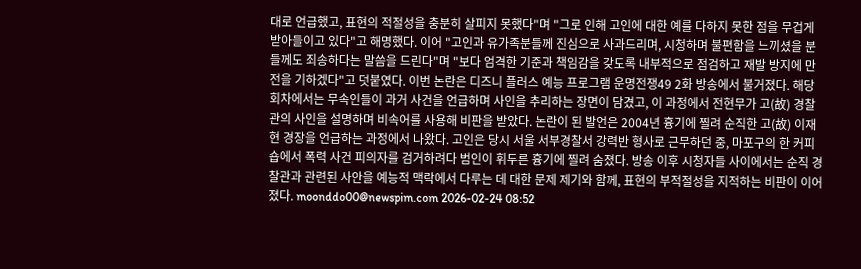대로 언급했고, 표현의 적절성을 충분히 살피지 못했다"며 "그로 인해 고인에 대한 예를 다하지 못한 점을 무겁게 받아들이고 있다"고 해명했다. 이어 "고인과 유가족분들께 진심으로 사과드리며, 시청하며 불편함을 느끼셨을 분들께도 죄송하다는 말씀을 드린다"며 "보다 엄격한 기준과 책임감을 갖도록 내부적으로 점검하고 재발 방지에 만전을 기하겠다"고 덧붙였다. 이번 논란은 디즈니 플러스 예능 프로그램 운명전쟁49 2화 방송에서 불거졌다. 해당 회차에서는 무속인들이 과거 사건을 언급하며 사인을 추리하는 장면이 담겼고, 이 과정에서 전현무가 고(故) 경찰관의 사인을 설명하며 비속어를 사용해 비판을 받았다. 논란이 된 발언은 2004년 흉기에 찔려 순직한 고(故) 이재현 경장을 언급하는 과정에서 나왔다. 고인은 당시 서울 서부경찰서 강력반 형사로 근무하던 중, 마포구의 한 커피숍에서 폭력 사건 피의자를 검거하려다 범인이 휘두른 흉기에 찔려 숨졌다. 방송 이후 시청자들 사이에서는 순직 경찰관과 관련된 사안을 예능적 맥락에서 다루는 데 대한 문제 제기와 함께, 표현의 부적절성을 지적하는 비판이 이어졌다. moonddo00@newspim.com 2026-02-24 08:52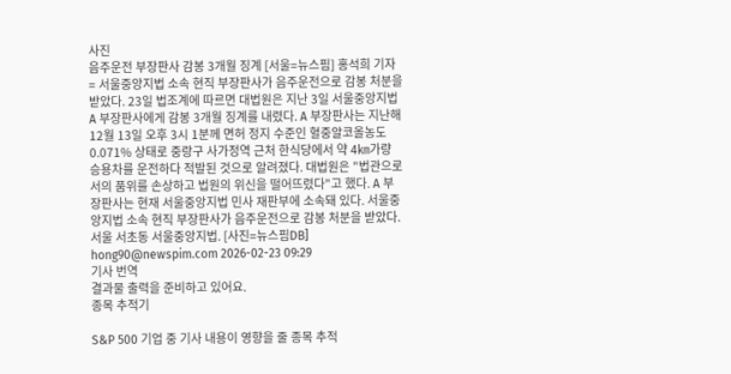사진
음주운전 부장판사 감봉 3개월 징계 [서울=뉴스핌] 홍석희 기자 = 서울중앙지법 소속 현직 부장판사가 음주운전으로 감봉 처분을 받았다. 23일 법조계에 따르면 대법원은 지난 3일 서울중앙지법 A 부장판사에게 감봉 3개월 징계를 내렸다. A 부장판사는 지난해 12월 13일 오후 3시 1분께 면허 정지 수준인 혈중알코올농도 0.071% 상태로 중랑구 사가정역 근처 한식당에서 약 4㎞가량 승용차를 운전하다 적발된 것으로 알려졌다. 대법원은 "법관으로서의 품위를 손상하고 법원의 위신을 떨어뜨렸다"고 했다. A 부장판사는 현재 서울중앙지법 민사 재판부에 소속돼 있다. 서울중앙지법 소속 현직 부장판사가 음주운전으로 감봉 처분을 받았다. 서울 서초동 서울중앙지법. [사진=뉴스핌DB] hong90@newspim.com 2026-02-23 09:29
기사 번역
결과물 출력을 준비하고 있어요.
종목 추적기

S&P 500 기업 중 기사 내용이 영향을 줄 종목 추적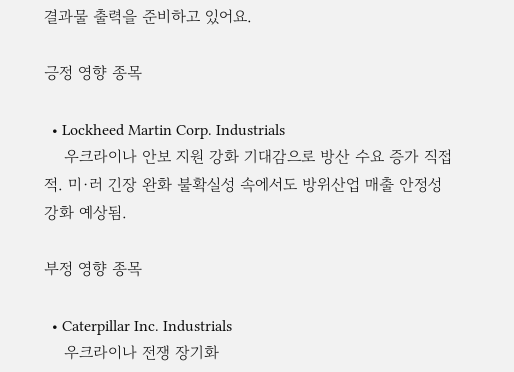결과물 출력을 준비하고 있어요.

긍정 영향 종목

  • Lockheed Martin Corp. Industrials
    우크라이나 안보 지원 강화 기대감으로 방산 수요 증가 직접적. 미·러 긴장 완화 불확실성 속에서도 방위산업 매출 안정성 강화 예상됨.

부정 영향 종목

  • Caterpillar Inc. Industrials
    우크라이나 전쟁 장기화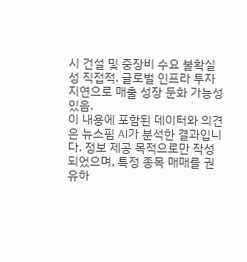시 건설 및 중장비 수요 불확실성 직접적. 글로벌 인프라 투자 지연으로 매출 성장 둔화 가능성 있음.
이 내용에 포함된 데이터와 의견은 뉴스핌 AI가 분석한 결과입니다. 정보 제공 목적으로만 작성되었으며, 특정 종목 매매를 권유하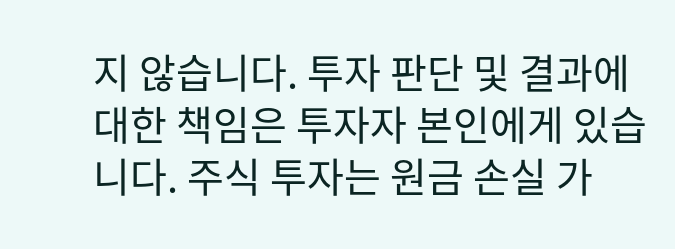지 않습니다. 투자 판단 및 결과에 대한 책임은 투자자 본인에게 있습니다. 주식 투자는 원금 손실 가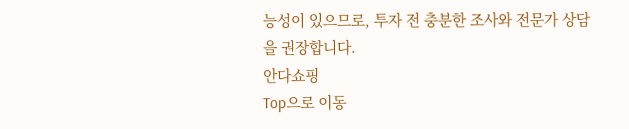능성이 있으므로, 투자 전 충분한 조사와 전문가 상담을 권장합니다.
안다쇼핑
Top으로 이동